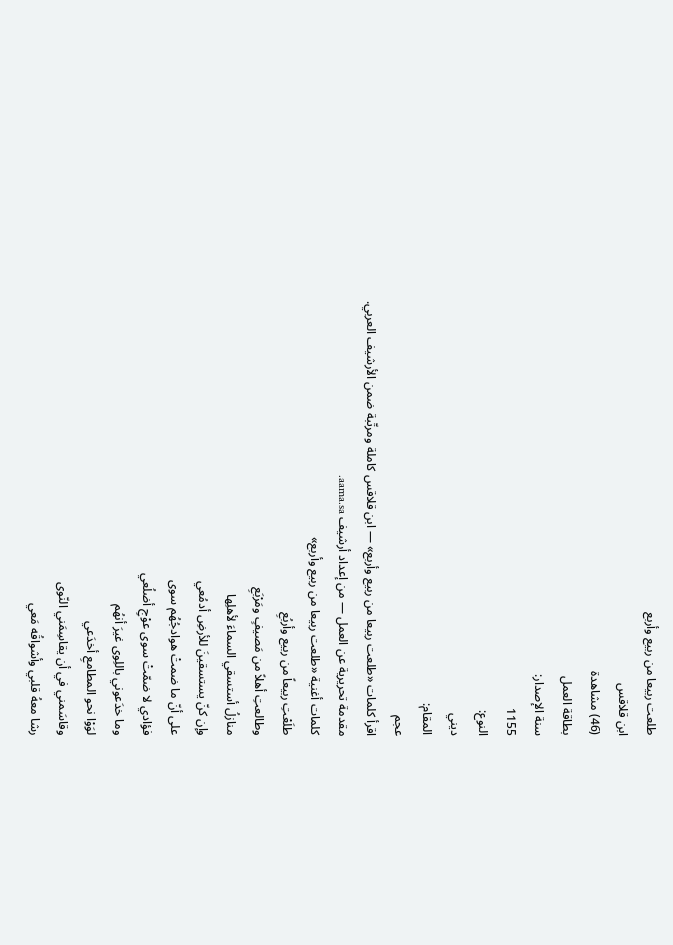طلعت ربيعا من ربيع وأربع
ابن قلاقس
(46) مشاهدة
بطاقة العمل
سنة الإصدار:
1155
النوع:
ديني
المقام:
عجم
اقرأ كلمات «طلعت ربيعا من ربيع وأربع» — ابن قلاقس كاملة ومرتّبة ضمن الأرشيف العربي.
مقدمة تحريرية عن العمل — من إعداد أرشيف aama.sa.
كلمات أغنية «طلعت ربيعا من ربيع وأربع»
طلَعْتِ ربيعاً من ربيع وأربُعِ
وطالعتِ أهلاً من مَصيفٍ ومَرْبَعِ
منازلُ أستسقي السماءَ لأهلِها
وإن كنّ يستسقينَ للأرضِ أدمُعي
على أنّ ما ضمتْ هوادجُهُم سوى
فؤادي لا ضمّتْ سوى عوْجِ أضلُعي
وما خدَعوني باللِوى غيرَ أنهُم
لوَوْا نحو المطامعِ أخدَعي
وقاسَمني في أن يقاسِمَني النّوى
رشا معهُ قلبي وأشواقُه مَعي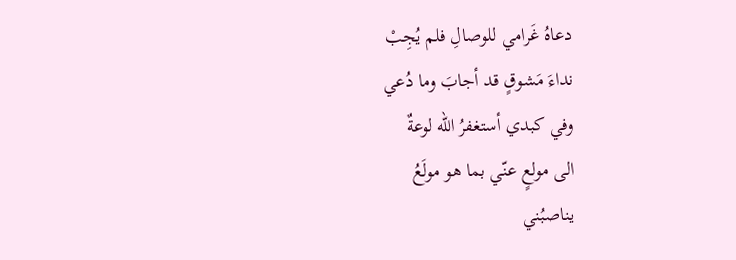دعاهُ غَرامي للوصالِ فلم يُجِبْ
نداءَ مَشوقٍ قد أجابَ وما دُعي
وفي كبدي أستغفرُ الله لوعةٌ
الى مولعٍ عنّي بما هو مولَعُ
يناصبُني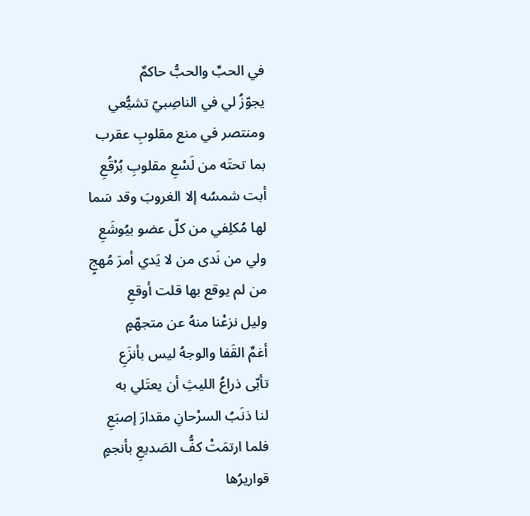في الحبِّ والحبُّ حاكمٌ
يجوّزُ لي في الناصِبيّ تشيُّعي
ومنتصر في منع مقلوبِ عقرب
بما تحتَه من لَسْعِ مقلوبِ بُرْقُعِ
أبت شمسُه إلا الغروبَ وقد سَما
لها مُكلِفي من كلّ عضو بيُوشَعِ
ولي من نَدى من لا يَدي أمرَ مُهجٍ
من لم يوقع بها قلت أوقعِ
وليل نزعْنا منهُ عن متجهّمٍ
أغمِّ القَفا والوجهُ ليس بأنزَعِ
تأبّى ذراعُ الليثِ أن يعتَلي به
لنا ذنَبُ السرْحانِ مقدارَ إصبَعِ
فلما ارتمَتْ كفُّ الصَديعِ بأنجمٍ
قواريرُها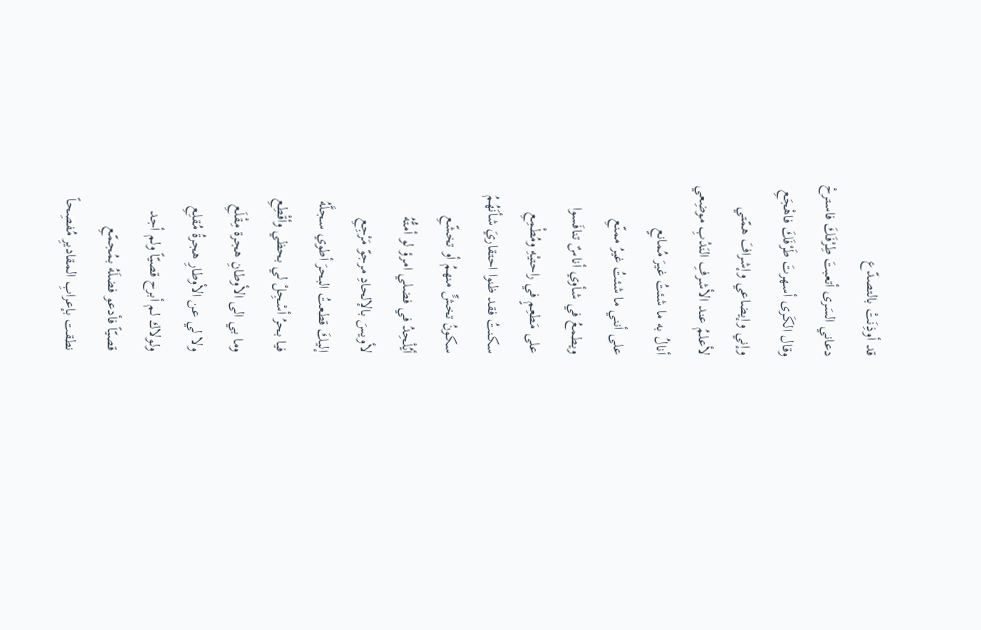قد أوذِنَتْ بالتصدّع
دعاني السَرى أتعبتَ طِرْفَكَ فاسترحْ
وقال الكَرى أسهرتَ طَرْفَكَ فاهْجَعِ
وإني وإيضاعي وإشرافَ همّتي
لأعلمُ عند الأشرفِ النَدْبِ موضِعي
أنالُ به ما شئتُ غيرَ مُمانعٍ
على أنني ما شئتُ غيرُ ممنّعِ
ويطمعُ في شأوي أناسٌ تنافَسوا
على مَطعِمٍ في راحتيْهِ ومُطْمِعِ
سكنتُ فقد ظنوا احتقاريَ شأنَهُمُ
سكونُ تخشٍّ منهمُ أو تخشّعِ
أيُلْحِدُ في فضلي امرؤ لو أمتُّهُ
لأويسَ بالإلحادِ مرجوّ مَرْجِعِ
إليكَ قطعتُ البحرَ أطوي سجلَّهُ
فيا بحرُ أسْجِلْ لي بحظي وأقْطِعِ
وما بي الى الأوطانِ هجرة مِقْلَعِ
ولا لي عن الأوطارِ هجرةُ مُقلِعِ
ولولاك لم أبرح قصيّاً ولم أجد
قصيّاً فأدعو فضلَهُ بمُجمّعِ
نطقت بإعرابِ المقاديرِ مُفصِحاً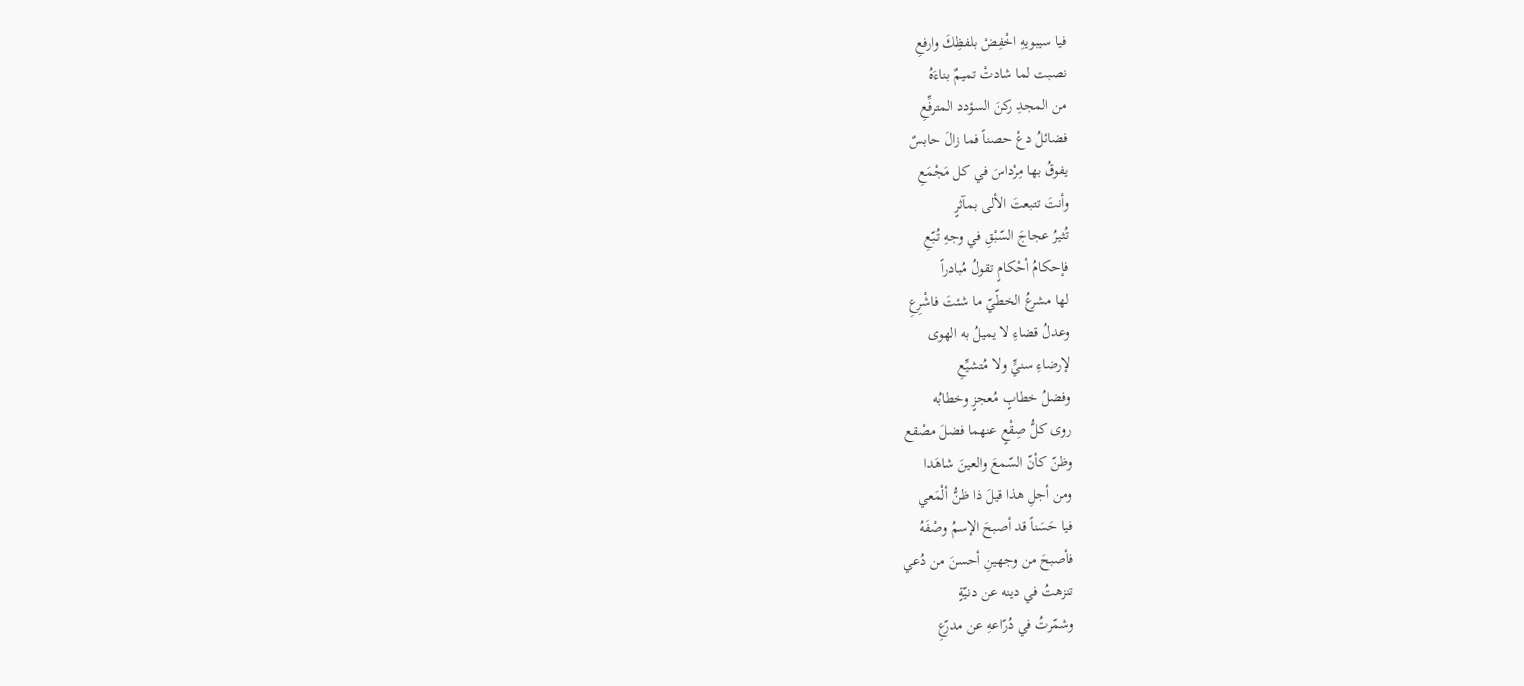فيا سيبويهِ اخْفِضْ بلفظِكَ وارفعِ
نصبت لما شادتْ تميمٌ بناءَهُ
من المجدِ ركنَ السؤدد المترفِّعِ
فضائلُ دعْ حصناً فما زالَ حابسٌ
يفوقُ بها مِرْداسَ في كل مَجْمَعِ
وأنتَ تتبعتَ الألى بمآثرٍ
تُثيرُ عجاجَ السّبْقِ في وجهِ تُبّعِ
فإحكامُ أحْكامٍ تقولُ مُبادراً
لها مشرعُ الخطّيّ ما شئتَ فاشْرِعِ
وعدلُ قضاءِ لا يميلُ به الهوى
لإرضاءِ سنيٍّ ولا مُتشيِّعِ
وفضلُ خطابٍ مُعجزٍ وخطابُه
روى كلُّ صِقْعٍ عنهما فضلَ مصْقع
وظنّ كأنّ السّمعَ والعينَ شاهَدا
ومن أجلِ هذا قيلَ ذا ظنُّ ألْمَعي
فيا حَسَناً قد أصبحَ الإسمُ وصْفَهُ
فأصبحَ من وجهينِ أحسنَ من دُعي
تنزهتُ في دينه عن دنيّةٍ
وشمّرتُ في دُرّاعهِ عن مدرّعِ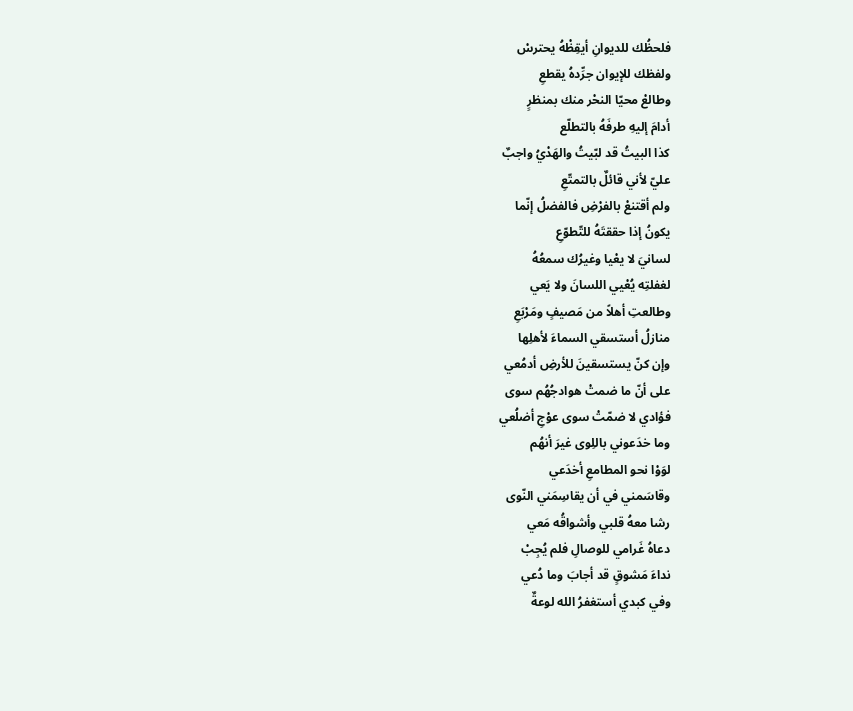فلحظُك للديوانِ أيقِظْهُ يحترسْ
ولفظك للإيوان جرِّدهُ يقطعِ
وطالعْ محيّا النحْر منك بمنظرٍ
أدامَ إليهِ طرفَهُ بالتطلّع
كذا البيتُ قد لبّيتُ والهَدْيُ واجبٌ
عليّ لأني قائلٌ بالتمتّعِ
ولم أقتنعْ بالفرْضِ فالفضلُ إنّما
يكونُ إذا حققتَهُ للتّطوّعِ
لسانيَ لا يعْيا وغيرُك سمعُهُ
لغفلتِه يُعْيي اللسانَ ولا يَعي
وطالعتِ أهلاً من مَصيفٍ ومَرْبَعِ
منازلُ أستسقي السماءَ لأهلِها
وإن كنّ يستسقينَ للأرضِ أدمُعي
على أنّ ما ضمتْ هوادجُهُم سوى
فؤادي لا ضمّتْ سوى عوْجِ أضلُعي
وما خدَعوني باللِوى غيرَ أنهُم
لوَوْا نحو المطامعِ أخدَعي
وقاسَمني في أن يقاسِمَني النّوى
رشا معهُ قلبي وأشواقُه مَعي
دعاهُ غَرامي للوصالِ فلم يُجِبْ
نداءَ مَشوقٍ قد أجابَ وما دُعي
وفي كبدي أستغفرُ الله لوعةٌ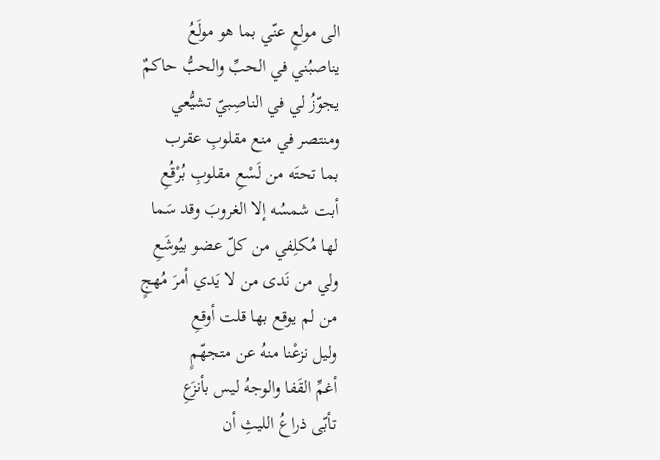الى مولعٍ عنّي بما هو مولَعُ
يناصبُني في الحبِّ والحبُّ حاكمٌ
يجوّزُ لي في الناصِبيّ تشيُّعي
ومنتصر في منع مقلوبِ عقرب
بما تحتَه من لَسْعِ مقلوبِ بُرْقُعِ
أبت شمسُه إلا الغروبَ وقد سَما
لها مُكلِفي من كلّ عضو بيُوشَعِ
ولي من نَدى من لا يَدي أمرَ مُهجٍ
من لم يوقع بها قلت أوقعِ
وليل نزعْنا منهُ عن متجهّمٍ
أغمِّ القَفا والوجهُ ليس بأنزَعِ
تأبّى ذراعُ الليثِ أن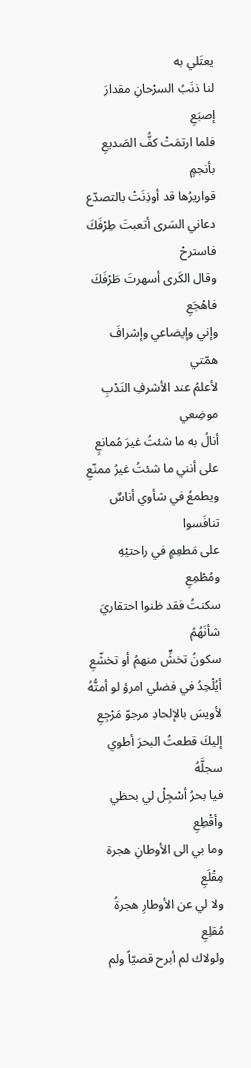يعتَلي به
لنا ذنَبُ السرْحانِ مقدارَ إصبَعِ
فلما ارتمَتْ كفُّ الصَديعِ بأنجمٍ
قواريرُها قد أوذِنَتْ بالتصدّع
دعاني السَرى أتعبتَ طِرْفَكَ فاسترحْ
وقال الكَرى أسهرتَ طَرْفَكَ فاهْجَعِ
وإني وإيضاعي وإشرافَ همّتي
لأعلمُ عند الأشرفِ النَدْبِ موضِعي
أنالُ به ما شئتُ غيرَ مُمانعٍ
على أنني ما شئتُ غيرُ ممنّعِ
ويطمعُ في شأوي أناسٌ تنافَسوا
على مَطعِمٍ في راحتيْهِ ومُطْمِعِ
سكنتُ فقد ظنوا احتقاريَ شأنَهُمُ
سكونُ تخشٍّ منهمُ أو تخشّعِ
أيُلْحِدُ في فضلي امرؤ لو أمتُّهُ
لأويسَ بالإلحادِ مرجوّ مَرْجِعِ
إليكَ قطعتُ البحرَ أطوي سجلَّهُ
فيا بحرُ أسْجِلْ لي بحظي وأقْطِعِ
وما بي الى الأوطانِ هجرة مِقْلَعِ
ولا لي عن الأوطارِ هجرةُ مُقلِعِ
ولولاك لم أبرح قصيّاً ولم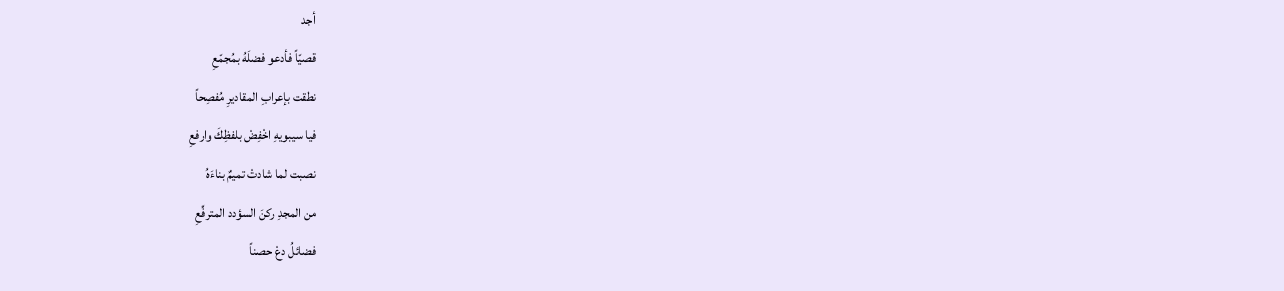أجد
قصيّاً فأدعو فضلَهُ بمُجمّعِ
نطقت بإعرابِ المقاديرِ مُفصِحاً
فيا سيبويهِ اخْفِضْ بلفظِكَ وارفعِ
نصبت لما شادتْ تميمٌ بناءَهُ
من المجدِ ركنَ السؤدد المترفِّعِ
فضائلُ دعْ حصناً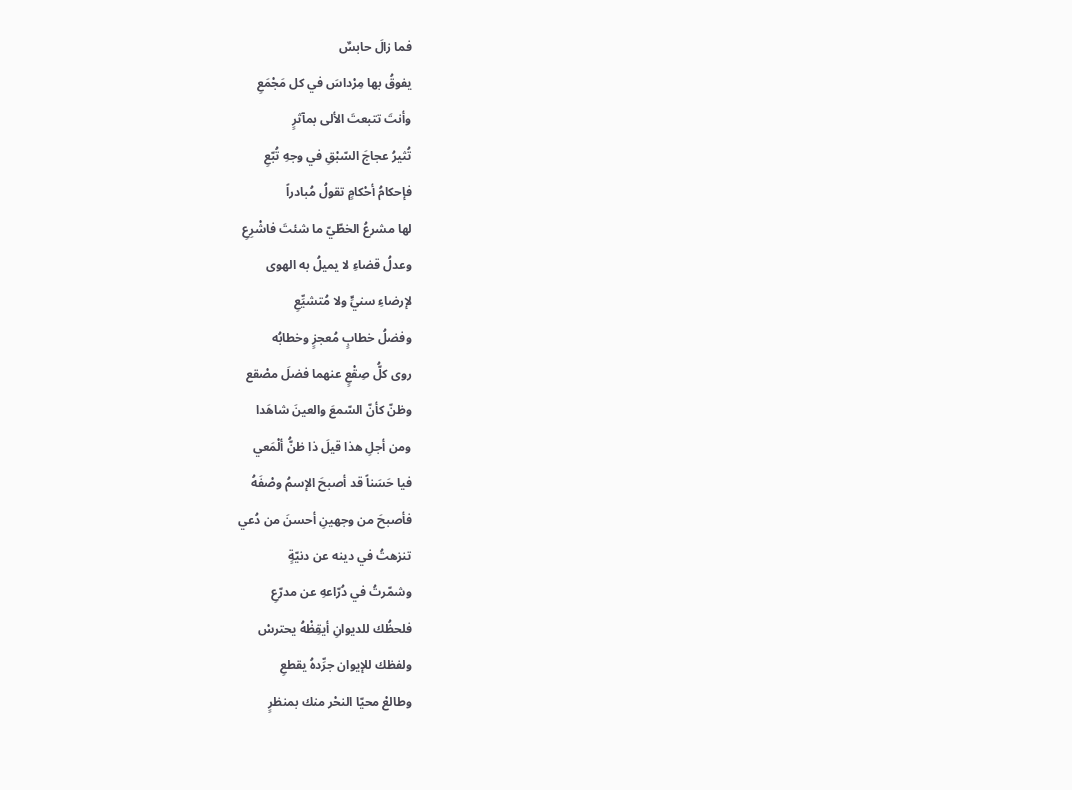فما زالَ حابسٌ
يفوقُ بها مِرْداسَ في كل مَجْمَعِ
وأنتَ تتبعتَ الألى بمآثرٍ
تُثيرُ عجاجَ السّبْقِ في وجهِ تُبّعِ
فإحكامُ أحْكامٍ تقولُ مُبادراً
لها مشرعُ الخطّيّ ما شئتَ فاشْرِعِ
وعدلُ قضاءِ لا يميلُ به الهوى
لإرضاءِ سنيٍّ ولا مُتشيِّعِ
وفضلُ خطابٍ مُعجزٍ وخطابُه
روى كلُّ صِقْعٍ عنهما فضلَ مصْقع
وظنّ كأنّ السّمعَ والعينَ شاهَدا
ومن أجلِ هذا قيلَ ذا ظنُّ ألْمَعي
فيا حَسَناً قد أصبحَ الإسمُ وصْفَهُ
فأصبحَ من وجهينِ أحسنَ من دُعي
تنزهتُ في دينه عن دنيّةٍ
وشمّرتُ في دُرّاعهِ عن مدرّعِ
فلحظُك للديوانِ أيقِظْهُ يحترسْ
ولفظك للإيوان جرِّدهُ يقطعِ
وطالعْ محيّا النحْر منك بمنظرٍ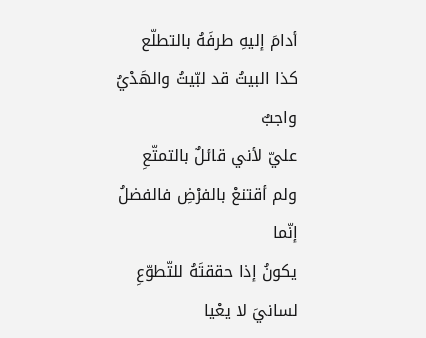أدامَ إليهِ طرفَهُ بالتطلّع
كذا البيتُ قد لبّيتُ والهَدْيُ واجبٌ
عليّ لأني قائلٌ بالتمتّعِ
ولم أقتنعْ بالفرْضِ فالفضلُ إنّما
يكونُ إذا حققتَهُ للتّطوّعِ
لسانيَ لا يعْيا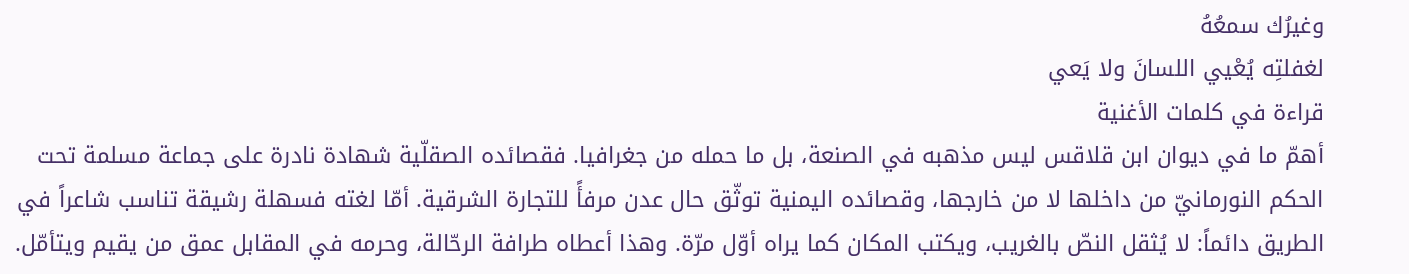وغيرُك سمعُهُ
لغفلتِه يُعْيي اللسانَ ولا يَعي
قراءة في كلمات الأغنية
أهمّ ما في ديوان ابن قلاقس ليس مذهبه في الصنعة، بل ما حمله من جغرافيا. فقصائده الصقلّية شهادة نادرة على جماعة مسلمة تحت الحكم النورمانيّ من داخلها لا من خارجها، وقصائده اليمنية توثّق حال عدن مرفأً للتجارة الشرقية. أمّا لغته فسهلة رشيقة تناسب شاعراً في الطريق دائماً: لا يُثقل النصّ بالغريب، ويكتب المكان كما يراه أوّل مرّة. وهذا أعطاه طرافة الرحّالة، وحرمه في المقابل عمق من يقيم ويتأمّل.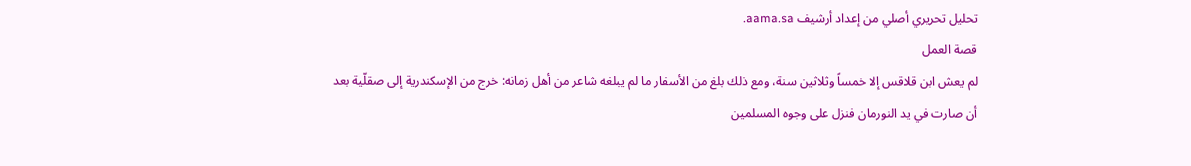تحليل تحريري أصلي من إعداد أرشيف aama.sa.
قصة العمل
لم يعش ابن قلاقس إلا خمساً وثلاثين سنة، ومع ذلك بلغ من الأسفار ما لم يبلغه شاعر من أهل زمانه: خرج من الإسكندرية إلى صقلّية بعد أن صارت في يد النورمان فنزل على وجوه المسلمين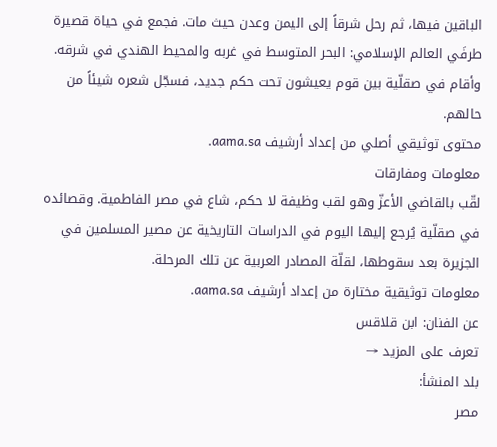الباقين فيها، ثم رحل شرقاً إلى اليمن وعدن حيث مات. فجمع في حياة قصيرة طرفَي العالم الإسلامي: البحر المتوسط في غربه والمحيط الهندي في شرقه. وأقام في صقلّية بين قوم يعيشون تحت حكم جديد، فسجّل شعره شيئاً من حالهم.
محتوى توثيقي أصلي من إعداد أرشيف aama.sa.
معلومات ومفارقات
لقّب بالقاضي الأعزّ وهو لقب وظيفة لا حكم، شاع في مصر الفاطمية. وقصائده في صقلّية يُرجع إليها اليوم في الدراسات التاريخية عن مصير المسلمين في الجزيرة بعد سقوطها، لقلّة المصادر العربية عن تلك المرحلة.
معلومات توثيقية مختارة من إعداد أرشيف aama.sa.
عن الفنان: ابن قلاقس
تعرف على المزيد →
بلد المنشأ:
مصر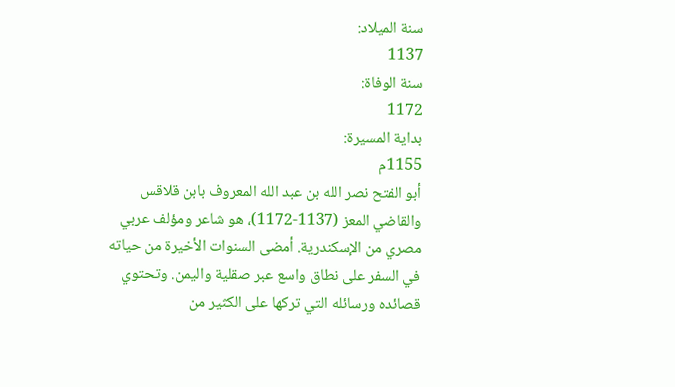سنة الميلاد:
1137
سنة الوفاة:
1172
بداية المسيرة:
1155م
أبو الفتح نصر الله بن عبد الله المعروف بابن قلاقس والقاضي المعز (1137-1172)، هو شاعر ومؤلف عربي مصري من الإسكندرية. أمضى السنوات الأخيرة من حياته في السفر على نطاق واسع عبر صقلية واليمن. وتحتوي قصائده ورسائله التي تركها على الكثير من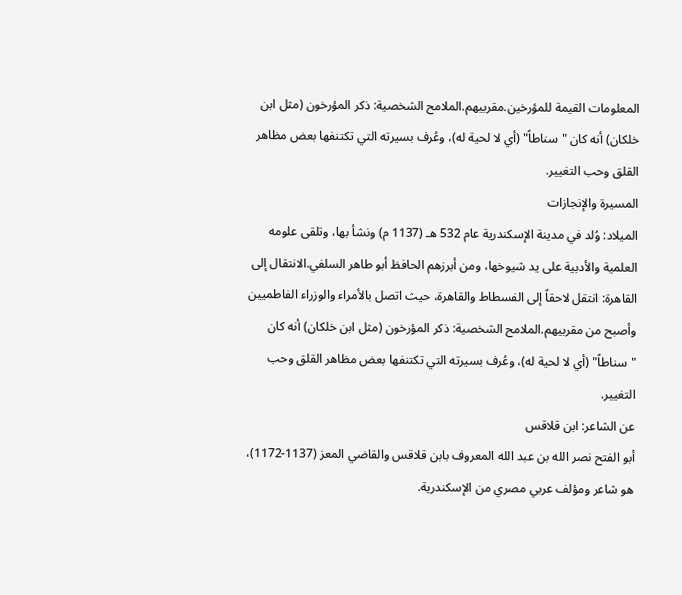المعلومات القيمة للمؤرخين.مقربيهم.الملامح الشخصية: ذكر المؤرخون (مثل ابن خلكان) أنه كان "سناطاً" (أي لا لحية له)، وعُرف بسيرته التي تكتنفها بعض مظاهر القلق وحب التغيير.
المسيرة والإنجازات
الميلاد: وُلد في مدينة الإسكندرية عام 532 هـ (1137 م) ونشأ بها، وتلقى علومه العلمية والأدبية على يد شيوخها، ومن أبرزهم الحافظ أبو طاهر السلفي.الانتقال إلى القاهرة: انتقل لاحقاً إلى الفسطاط والقاهرة، حيث اتصل بالأمراء والوزراء الفاطميين وأصبح من مقربيهم.الملامح الشخصية: ذكر المؤرخون (مثل ابن خلكان) أنه كان "سناطاً" (أي لا لحية له)، وعُرف بسيرته التي تكتنفها بعض مظاهر القلق وحب التغيير.
عن الشاعر: ابن قلاقس
أبو الفتح نصر الله بن عبد الله المعروف بابن قلاقس والقاضي المعز (1137-1172)، هو شاعر ومؤلف عربي مصري من الإسكندرية.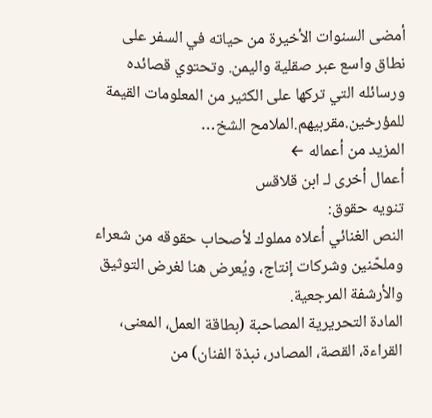أمضى السنوات الأخيرة من حياته في السفر على نطاق واسع عبر صقلية واليمن. وتحتوي قصائده ورسائله التي تركها على الكثير من المعلومات القيمة للمؤرخين.مقربيهم.الملامح الشخ…
المزيد من أعماله ←
أعمال أخرى لـ ابن قلاقس
تنويه حقوق:
النص الغنائي أعلاه مملوك لأصحاب حقوقه من شعراء وملحّنين وشركات إنتاج، ويُعرض هنا لغرض التوثيق والأرشفة المرجعية.
المادة التحريرية المصاحبة (بطاقة العمل، المعنى، القراءة، القصة، المصادر، نبذة الفنان) من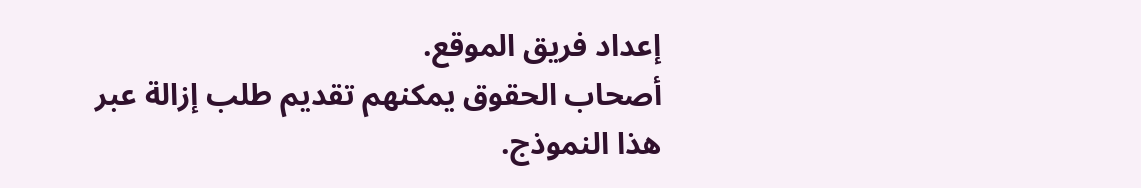إعداد فريق الموقع.
أصحاب الحقوق يمكنهم تقديم طلب إزالة عبر هذا النموذج.